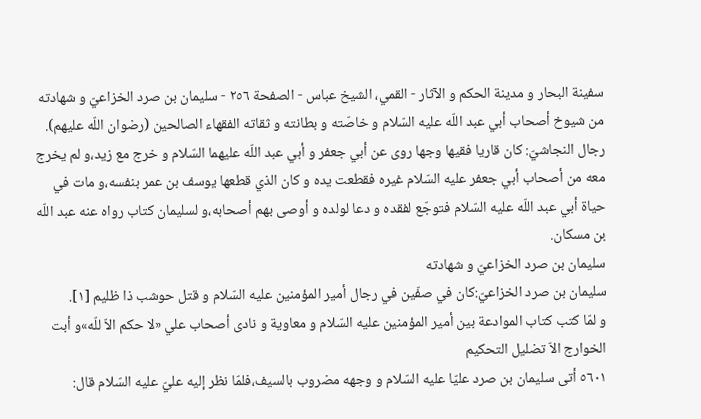سفینة البحار و مدینة الحکم و الآثار - القمي، الشيخ عباس - الصفحة ٢٥٦ - سليمان بن صرد الخزاعيّ و شهادته
من شيوخ أصحاب أبي عبد اللّه عليه السّلام و خاصّته و بطانته و ثقاته الفقهاء الصالحين (رضوان اللّه عليهم).
رجال النجاشيّ: كان قاريا فقيها وجها روى عن أبي جعفر و أبي عبد اللّه عليهما السّلام و خرج مع زيد،و لم يخرج معه من أصحاب أبي جعفر عليه السّلام غيره فقطعت يده و كان الذي قطعها يوسف بن عمر بنفسه،و مات في حياة أبي عبد اللّه عليه السّلام فتوجّع لفقده و دعا لولده و أوصى بهم أصحابه،و لسليمان كتاب رواه عنه عبد اللّه بن مسكان.
سليمان بن صرد الخزاعيّ و شهادته
سليمان بن صرد الخزاعيّ:كان في صفّين في رجال أمير المؤمنين عليه السّلام و قتل حوشب ذا ظليم [١].
و لمّا كتب كتاب الموادعة بين أمير المؤمنين عليه السّلام و معاوية و نادى أصحاب علي «لا حكم الاّ للّه»و أبت الخوارج الاّ تضليل التحكيم
٥٦٠١ أتى سليمان بن صرد عليّا عليه السّلام و وجهه مضروب بالسيف،فلمّا نظر إليه عليّ عليه السّلام قال: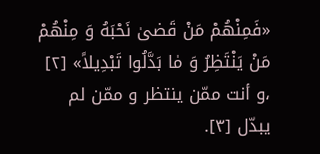«فَمِنْهُمْ مَنْ قَضىٰ نَحْبَهُ وَ مِنْهُمْ مَنْ يَنْتَظِرُ وَ مٰا بَدَّلُوا تَبْدِيلاً» [٢] ،و أنت ممّن ينتظر و ممّن لم يبدّل [٣].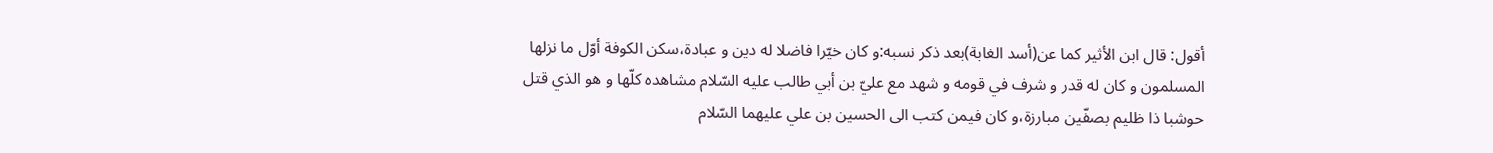أقول: قال ابن الأثير كما عن(أسد الغابة)بعد ذكر نسبه:و كان خيّرا فاضلا له دين و عبادة،سكن الكوفة أوّل ما نزلها المسلمون و كان له قدر و شرف في قومه و شهد مع عليّ بن أبي طالب عليه السّلام مشاهده كلّها و هو الذي قتل حوشبا ذا ظليم بصفّين مبارزة،و كان فيمن كتب الى الحسين بن علي عليهما السّلام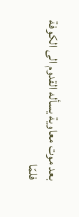بعد موت معاوية يسأله القدوم الى الكوفة فلمّا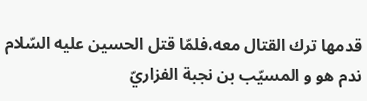قدمها ترك القتال معه،فلمّا قتل الحسين عليه السّلام ندم هو و المسيّب بن نجبة الفزاريّ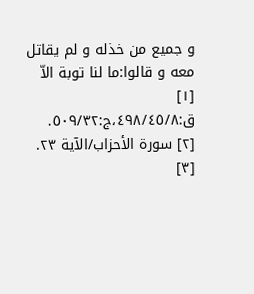و جميع من خذله و لم يقاتل معه و قالوا:ما لنا توبة الاّ
[١] ق:٤٩٨/٤٥/٨،ج:٥٠٩/٣٢.
[٢] سورة الأحزاب/الآية ٢٣.
[٣]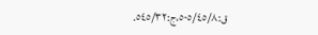ق:٥٠٥/٤٥/٨،ج:٥٤٥/٣٢.